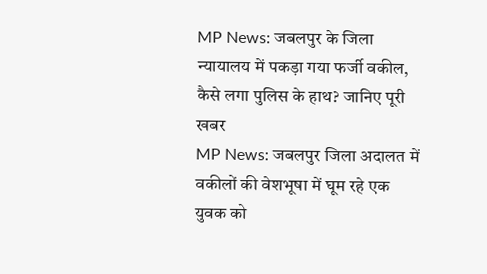MP News: जबलपुर के जिला न्यायालय में पकड़ा गया फर्जी वकील, कैसे लगा पुलिस के हाथ? जानिए पूरी खबर
MP News: जबलपुर जिला अदालत में वकीलों की वेशभूषा में घूम रहे एक युवक को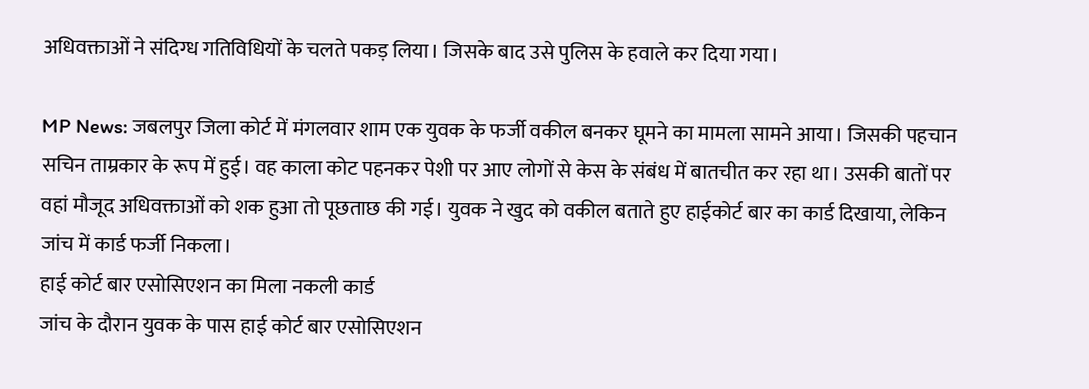अधिवक्ताओं ने संदिग्ध गतिविधियों के चलते पकड़ लिया। जिसके बाद उसे पुलिस के हवाले कर दिया गया।

MP News: जबलपुर जिला कोर्ट में मंगलवार शाम एक युवक के फर्जी वकील बनकर घूमने का मामला सामने आया। जिसकी पहचान सचिन ताम्रकार के रूप में हुई। वह काला कोट पहनकर पेशी पर आए लोगों से केस के संबंध में बातचीत कर रहा था। उसकी बातों पर वहां मौजूद अधिवक्ताओं को शक हुआ तो पूछताछ की गई। युवक ने खुद को वकील बताते हुए हाईकोर्ट बार का कार्ड दिखाया, लेकिन जांच में कार्ड फर्जी निकला।
हाई कोर्ट बार एसोसिएशन का मिला नकली कार्ड
जांच के दौरान युवक के पास हाई कोर्ट बार एसोसिएशन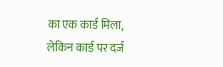का एक कार्ड मिला, लेकिन कार्ड पर दर्ज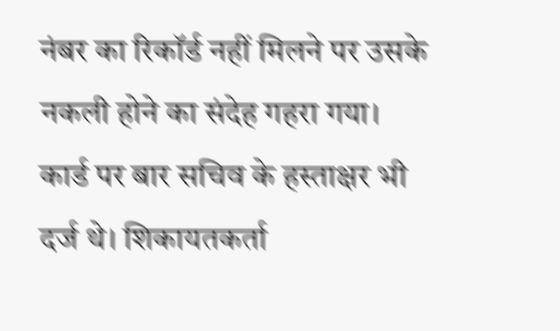नंबर का रिकॉर्ड नहीं मिलने पर उसके नकली होने का संदेह गहरा गया। कार्ड पर बार सचिव के हस्ताक्षर भी दर्ज थे। शिकायतकर्ता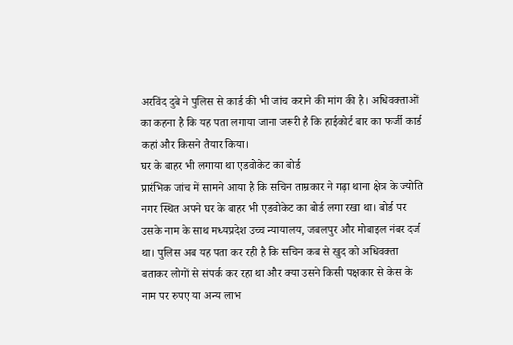अरविंद दुबे ने पुलिस से कार्ड की भी जांच कराने की मांग की है। अधिवक्ताओं का कहना है कि यह पता लगाया जाना जरूरी है कि हाईकोर्ट बार का फर्जी कार्ड कहां और किसने तैयार किया।
घर के बाहर भी लगाया था एडवोकेट का बोर्ड
प्रारंभिक जांच में सामने आया है कि सचिन ताम्रकार ने गढ़ा थाना क्षेत्र के ज्योति नगर स्थित अपने घर के बाहर भी एडवोकेट का बोर्ड लगा रखा था। बोर्ड पर उसके नाम के साथ मध्यप्रदेश उच्च न्यायालय, जबलपुर और मोबाइल नंबर दर्ज था। पुलिस अब यह पता कर रही है कि सचिन कब से खुद को अधिवक्ता बताकर लोगों से संपर्क कर रहा था और क्या उसने किसी पक्षकार से केस के नाम पर रुपए या अन्य लाभ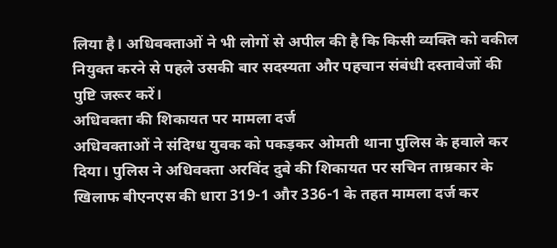लिया है। अधिवक्ताओं ने भी लोगों से अपील की है कि किसी व्यक्ति को वकील नियुक्त करने से पहले उसकी बार सदस्यता और पहचान संबंधी दस्तावेजों की पुष्टि जरूर करें।
अधिवक्ता की शिकायत पर मामला दर्ज
अधिवक्ताओं ने संदिग्ध युवक को पकड़कर ओमती थाना पुलिस के हवाले कर दिया। पुलिस ने अधिवक्ता अरविंद दुबे की शिकायत पर सचिन ताम्रकार के खिलाफ बीएनएस की धारा 319-1 और 336-1 के तहत मामला दर्ज कर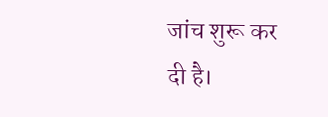जांच शुरू कर दी है।